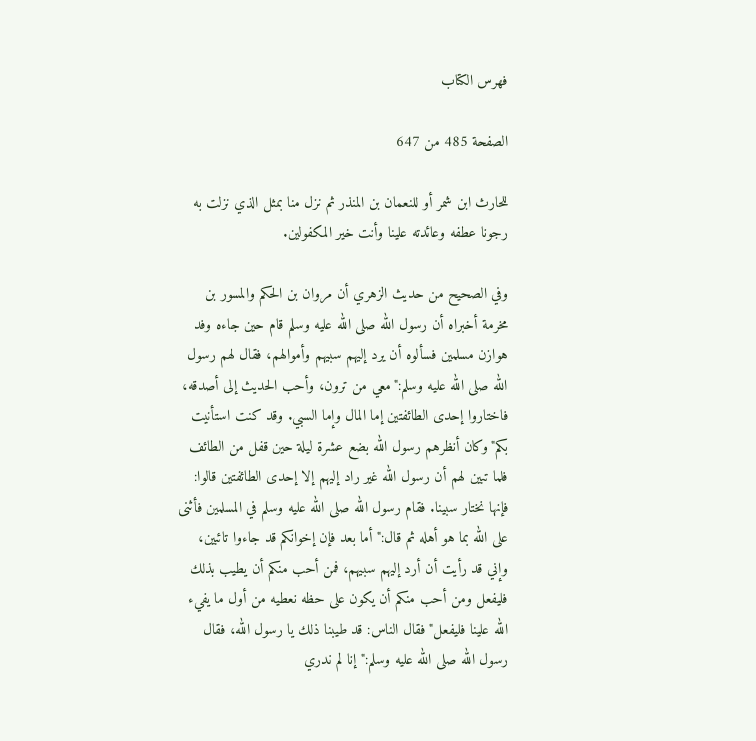فهرس الكتاب

الصفحة 485 من 647

للحارث ابن شمر أو للنعمان بن المنذر ثم نزل منا بمثل الذي نزلت به رجونا عطفه وعائدته علينا وأنت خير المكفولين.

وفي الصحيح من حديث الزهري أن مروان بن الحكم والمسور بن مخرمة أخبراه أن رسول الله صلى الله عليه وسلم قام حين جاءه وفد هوازن مسلمين فسألوه أن يرد إليهم سبيهم وأموالهم، فقال لهم رسول الله صلى الله عليه وسلم:"معي من ترون، وأحب الحديث إلى أصدقه، فاختاروا إحدى الطائفتين إما المال وإما السبي. وقد كنت استأنيت بكم"وكان أنظرهم رسول الله بضع عشرة ليلة حين قفل من الطائف فلما تبين لهم أن رسول الله غير راد إليهم إلا إحدى الطائفتين قالوا: فإنها نختار سبينا. فقام رسول الله صلى الله عليه وسلم في المسلمين فأثنى على الله بما هو أهله ثم قال:"أما بعد فإن إخوانكم قد جاءوا تائبين، وإني قد رأيت أن أرد إليهم سبيهم، فمن أحب منكم أن يطيب بذلك فليفعل ومن أحب منكم أن يكون على حظه نعطيه من أول ما يفيء الله علينا فليفعل"فقال الناس: قد طيبنا ذلك يا رسول الله، فقال رسول الله صلى الله عليه وسلم:"إنا لم ندري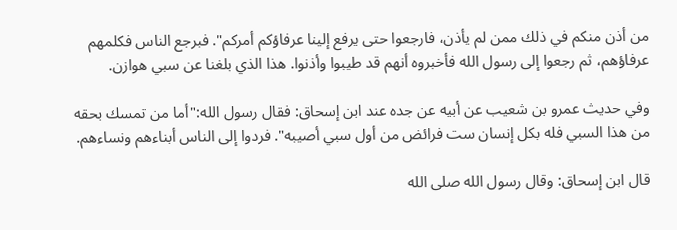من أذن منكم في ذلك ممن لم يأذن، فارجعوا حتى يرفع إلينا عرفاؤكم أمركم". فبرجع الناس فكلمهم عرفاؤهم، ثم رجعوا إلى رسول الله فأخبروه أنهم قد طيبوا وأذنوا. هذا الذي بلغنا عن سبي هوازن.

وفي حديث عمرو بن شعيب عن أبيه عن جده عند ابن إسحاق: فقال رسول الله:"أما من تمسك بحقه من هذا السبي فله بكل إنسان ست فرائض من أول سبي أصيبه". فردوا إلى الناس أبناءهم ونساءهم.

قال ابن إسحاق: وقال رسول الله صلى الله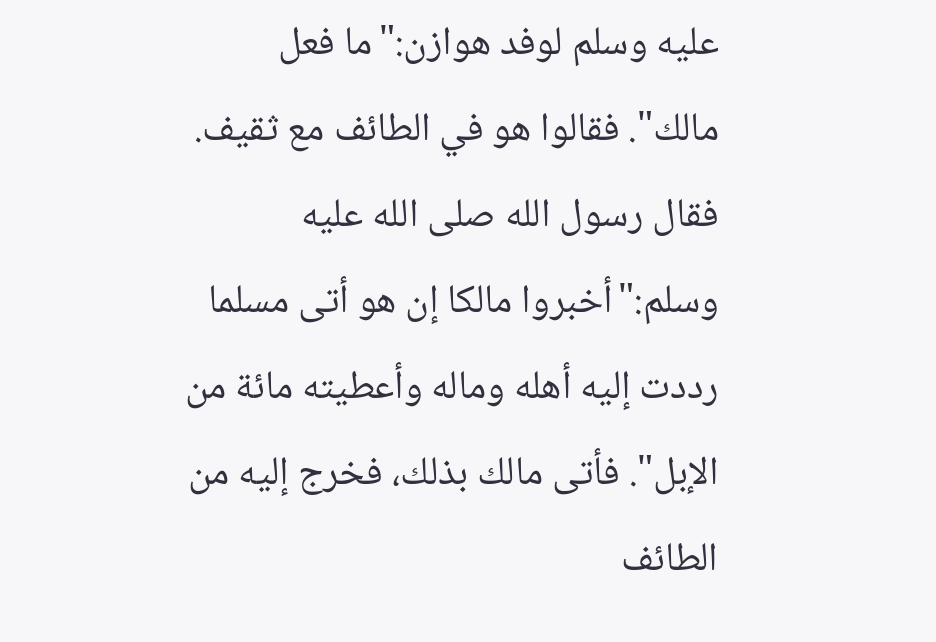عليه وسلم لوفد هوازن:"ما فعل مالك". فقالوا هو في الطائف مع ثقيف. فقال رسول الله صلى الله عليه وسلم:"أخبروا مالكا إن هو أتى مسلما رددت إليه أهله وماله وأعطيته مائة من الإبل". فأتى مالك بذلك، فخرج إليه من الطائف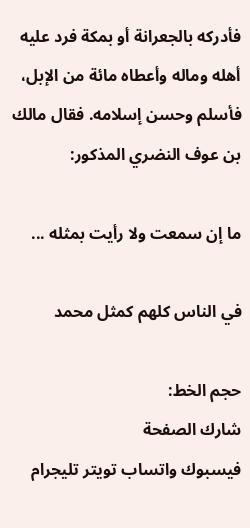فأدركه بالجعرانة أو بمكة فرد عليه أهله وماله وأعطاه مائة من الإبل، فأسلم وحسن إسلامه. فقال مالك بن عوف النضري المذكور:

ما إن سمعت ولا رأيت بمثله ...

في الناس كلهم كمثل محمد

حجم الخط:
شارك الصفحة
فيسبوك واتساب تويتر تليجرام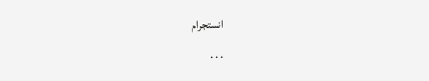انستجرام
. . .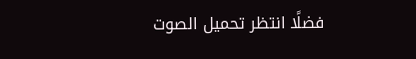فضلًا انتظر تحميل الصوت